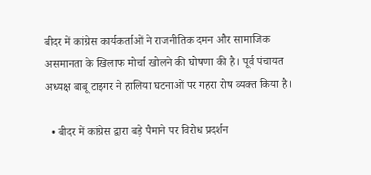बीदर में कांग्रेस कार्यकर्ताओं ने राजनीतिक दमन और सामाजिक असमानता के खिलाफ मोर्चा खोलने की घोषणा की है। पूर्व पंचायत अध्यक्ष बाबू टाइगर ने हालिया घटनाओं पर गहरा रोष व्यक्त किया है।

  • बीदर में कांग्रेस द्वारा बड़े पैमाने पर विरोध प्रदर्शन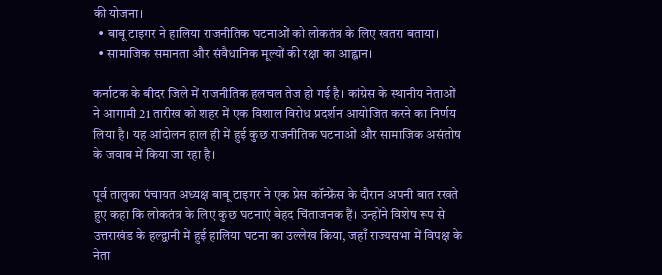की योजना।
  • बाबू टाइगर ने हालिया राजनीतिक घटनाओं को लोकतंत्र के लिए खतरा बताया।
  • सामाजिक समानता और संवैधानिक मूल्यों की रक्षा का आह्वान।

कर्नाटक के बीदर जिले में राजनीतिक हलचल तेज हो गई है। कांग्रेस के स्थानीय नेताओं ने आगामी 21 तारीख को शहर में एक विशाल विरोध प्रदर्शन आयोजित करने का निर्णय लिया है। यह आंदोलन हाल ही में हुई कुछ राजनीतिक घटनाओं और सामाजिक असंतोष के जवाब में किया जा रहा है।

पूर्व तालुका पंचायत अध्यक्ष बाबू टाइगर ने एक प्रेस कॉन्फ्रेंस के दौरान अपनी बात रखते हुए कहा कि लोकतंत्र के लिए कुछ घटनाएं बेहद चिंताजनक हैं। उन्होंने विशेष रूप से उत्तराखंड के हल्द्वानी में हुई हालिया घटना का उल्लेख किया, जहाँ राज्यसभा में विपक्ष के नेता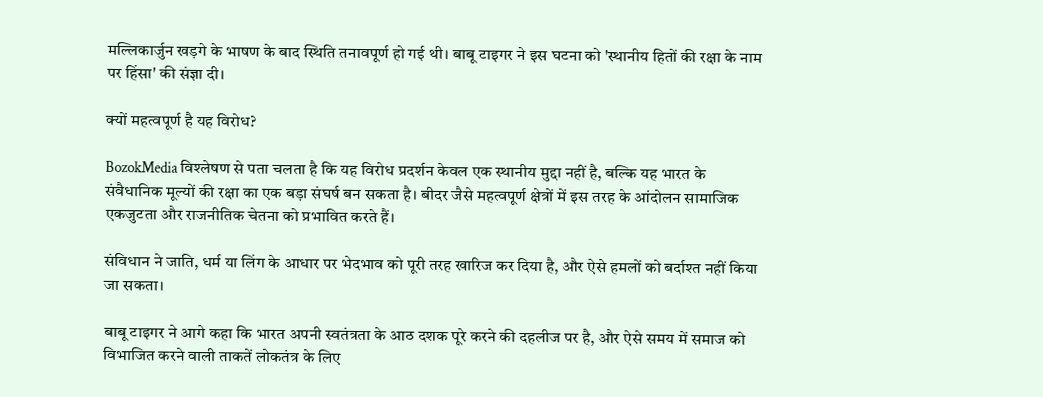मल्लिकार्जुन खड़गे के भाषण के बाद स्थिति तनावपूर्ण हो गई थी। बाबू टाइगर ने इस घटना को 'स्थानीय हितों की रक्षा के नाम पर हिंसा' की संज्ञा दी।

क्यों महत्वपूर्ण है यह विरोध?

BozokMedia विश्लेषण से पता चलता है कि यह विरोध प्रदर्शन केवल एक स्थानीय मुद्दा नहीं है, बल्कि यह भारत के संवैधानिक मूल्यों की रक्षा का एक बड़ा संघर्ष बन सकता है। बीदर जैसे महत्वपूर्ण क्षेत्रों में इस तरह के आंदोलन सामाजिक एकजुटता और राजनीतिक चेतना को प्रभावित करते हैं।

संविधान ने जाति, धर्म या लिंग के आधार पर भेदभाव को पूरी तरह खारिज कर दिया है, और ऐसे हमलों को बर्दाश्त नहीं किया जा सकता।

बाबू टाइगर ने आगे कहा कि भारत अपनी स्वतंत्रता के आठ दशक पूरे करने की दहलीज पर है, और ऐसे समय में समाज को विभाजित करने वाली ताकतें लोकतंत्र के लिए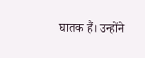घातक हैं। उन्होंने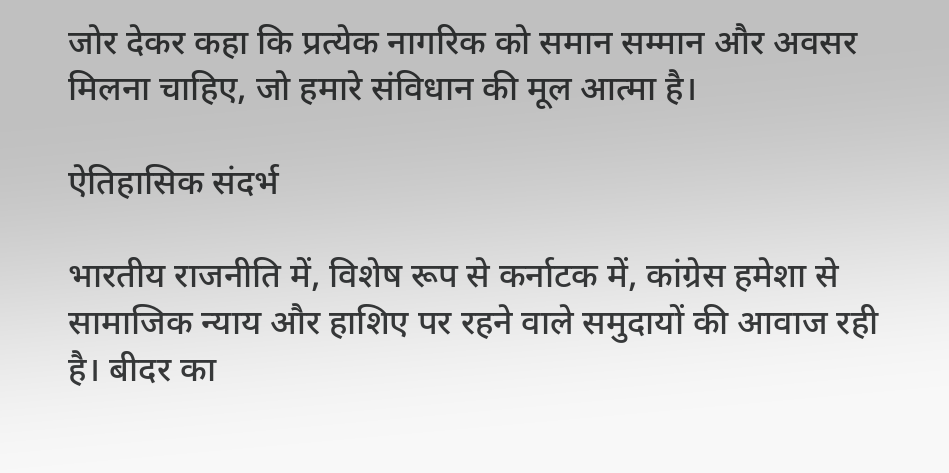जोर देकर कहा कि प्रत्येक नागरिक को समान सम्मान और अवसर मिलना चाहिए, जो हमारे संविधान की मूल आत्मा है।

ऐतिहासिक संदर्भ

भारतीय राजनीति में, विशेष रूप से कर्नाटक में, कांग्रेस हमेशा से सामाजिक न्याय और हाशिए पर रहने वाले समुदायों की आवाज रही है। बीदर का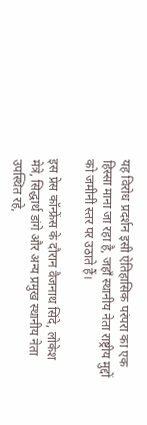यह विरोध प्रदर्शन इसी ऐतिहासिक परंपरा का एक हिस्सा माना जा रहा है, जहाँ स्थानीय नेता राष्ट्रीय मुद्दों को जमीनी स्तर पर उठाते हैं।

इस प्रेस कॉन्फ्रेंस के दौरान वैजनाथ सिंदे, लोकेश मेत्रे, सिद्धार्थ डांगे और अन्य प्रमुख स्थानीय नेता उपस्थित रहे,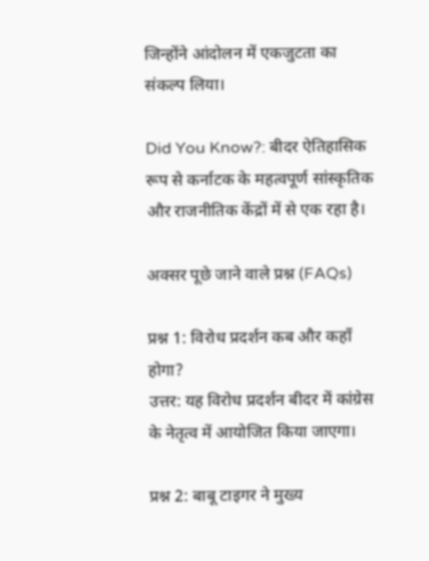जिन्होंने आंदोलन में एकजुटता का संकल्प लिया।

Did You Know?: बीदर ऐतिहासिक रूप से कर्नाटक के महत्वपूर्ण सांस्कृतिक और राजनीतिक केंद्रों में से एक रहा है।

अक्सर पूछे जाने वाले प्रश्न (FAQs)

प्रश्न 1: विरोध प्रदर्शन कब और कहाँ होगा?
उत्तर: यह विरोध प्रदर्शन बीदर में कांग्रेस के नेतृत्व में आयोजित किया जाएगा।

प्रश्न 2: बाबू टाइगर ने मुख्य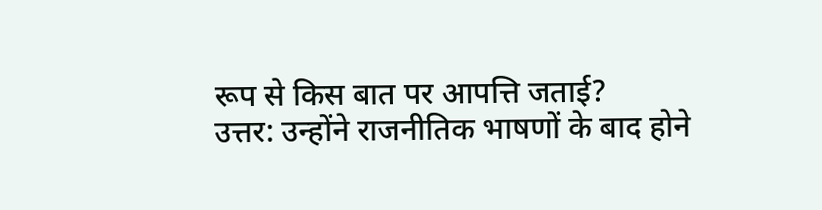रूप से किस बात पर आपत्ति जताई?
उत्तर: उन्होंने राजनीतिक भाषणों के बाद होने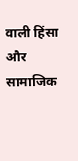वाली हिंसा और सामाजिक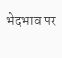भेदभाव पर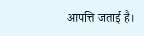आपत्ति जताई है।